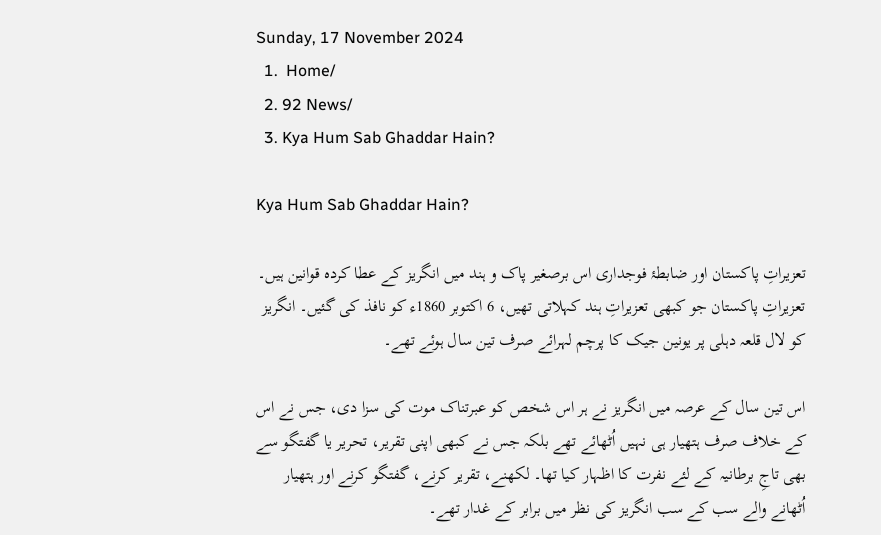Sunday, 17 November 2024
  1.  Home/
  2. 92 News/
  3. Kya Hum Sab Ghaddar Hain?

Kya Hum Sab Ghaddar Hain?

تعزیراتِ پاکستان اور ضابطۂ فوجداری اس برصغیر پاک و ہند میں انگریز کے عطا کردہ قوانین ہیں۔ تعزیراتِ پاکستان جو کبھی تعزیراتِ ہند کہلاتی تھیں، 6 اکتوبر 1860ء کو نافذ کی گئیں۔ انگریز کو لال قلعہ دہلی پر یونین جیک کا پرچم لہرائے صرف تین سال ہوئے تھے۔

اس تین سال کے عرصہ میں انگریز نے ہر اس شخص کو عبرتناک موت کی سزا دی، جس نے اس کے خلاف صرف ہتھیار ہی نہیں اُٹھائے تھے بلکہ جس نے کبھی اپنی تقریر، تحریر یا گفتگو سے بھی تاجِ برطانیہ کے لئے نفرت کا اظہار کیا تھا۔ لکھنے، تقریر کرنے، گفتگو کرنے اور ہتھیار اُٹھانے والے سب کے سب انگریز کی نظر میں برابر کے غدار تھے۔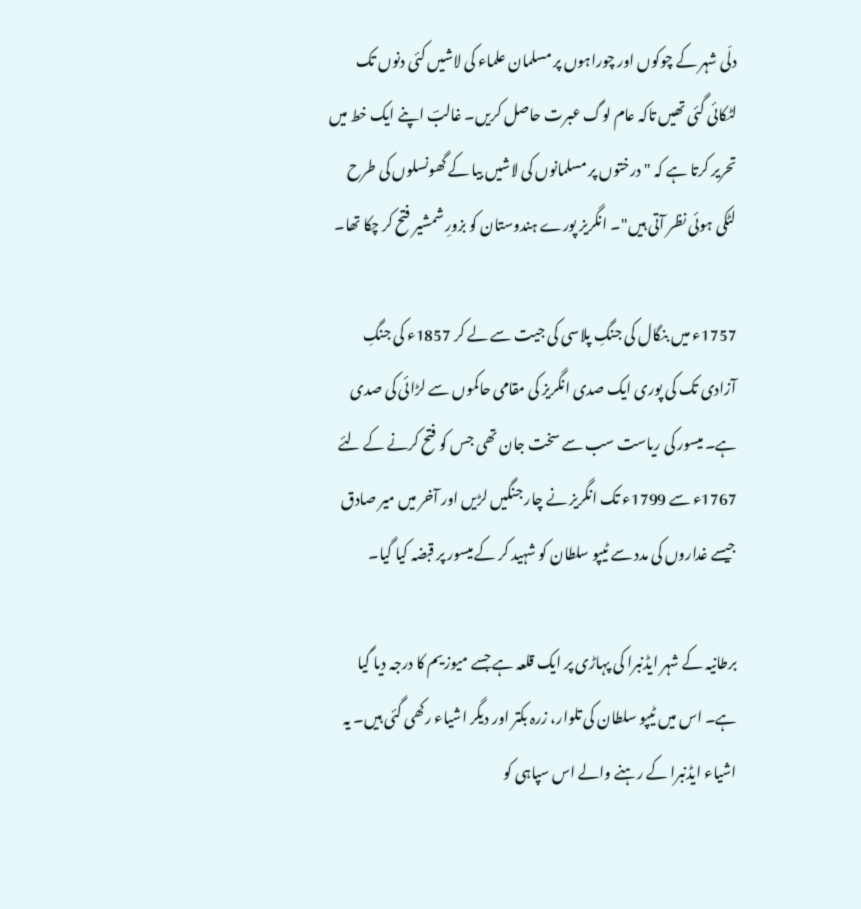دلّی شہر کے چوکوں اور چوراہوں پر مسلمان علماء کی لاشیں کئی دنوں تک لٹکائی گئی تھیں تاکہ عام لوگ عبرت حاصل کریں۔ غالبؔ اپنے ایک خط میں تحریر کرتا ہے کہ "درختوں پر مسلمانوں کی لاشیں بیا کے گھونسلوں کی طرح لٹکی ہوئی نظر آتی ہیں"۔ انگریز پورے ہندوستان کو بزورِ شمشیر فتح کر چکا تھا۔

1757ء میں بنگال کی جنگِ پلاسی کی جیت سے لے کر 1857ء کی جنگِ آزادی تک کی پوری ایک صدی انگریز کی مقامی حاکموں سے لڑائی کی صدی ہے۔ میسور کی ریاست سب سے سخت جان تھی جس کو فتح کرنے کے لئے 1767ء سے 1799ء تک انگریز نے چار جنگیں لڑیں اور آخر میں میر صادق جیسے غداروں کی مدد سے ٹیپو سلطان کو شہید کر کے میسور پر قبضہ کیا گیا۔

برطانیہ کے شہر ایڈنبرا کی پہاڑی پر ایک قلعہ ہے جسے میوزیم کا درجہ دیا گیا ہے۔ اس میں ٹیپو سلطان کی تلوار، زرہ بکتر اور دیگر اشیاء رکھی گئی ہیں۔ یہ اشیاء ایڈنبرا کے رہنے والے اس سپاہی کو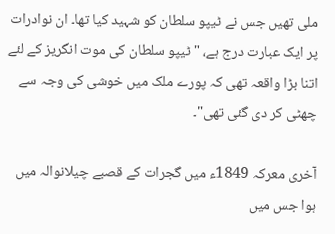ملی تھیں جس نے ٹیپو سلطان کو شہید کیا تھا۔ ان نوادرات پر ایک عبارت درج ہے، "ٹیپو سلطان کی موت انگریز کے لئے اتنا بڑا واقعہ تھی کہ پورے ملک میں خوشی کی وجہ سے چھٹی کر دی گئی تھی"۔

آخری معرکہ 1849ء میں گجرات کے قصبے چیلانوالہ میں ہوا جس میں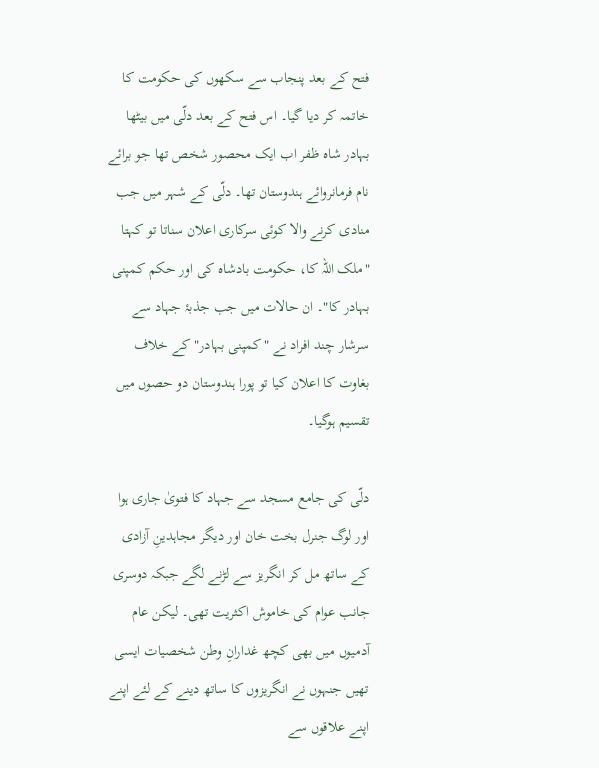فتح کے بعد پنجاب سے سکھوں کی حکومت کا خاتمہ کر دیا گیا۔ اس فتح کے بعد دلّی میں بیٹھا بہادر شاہ ظفر اب ایک محصور شخص تھا جو برائے نام فرمانروائے ہندوستان تھا۔ دلّی کے شہر میں جب منادی کرنے والا کوئی سرکاری اعلان سناتا تو کہتا "ملک اللہ کا، حکومت بادشاہ کی اور حکم کمپنی بہادر کا"۔ ان حالات میں جب جذبۂ جہاد سے سرشار چند افراد نے "کمپنی بہادر" کے خلاف بغاوت کا اعلان کیا تو پورا ہندوستان دو حصوں میں تقسیم ہوگیا۔

دلّی کی جامع مسجد سے جہاد کا فتویٰ جاری ہوا اور لوگ جنرل بخت خان اور دیگر مجاہدینِ آزادی کے ساتھ مل کر انگریز سے لڑنے لگے جبکہ دوسری جانب عوام کی خاموش اکثریت تھی۔ لیکن عام آدمیوں میں بھی کچھ غدارانِ وطن شخصیات ایسی تھیں جنہوں نے انگریزوں کا ساتھ دینے کے لئے اپنے اپنے علاقوں سے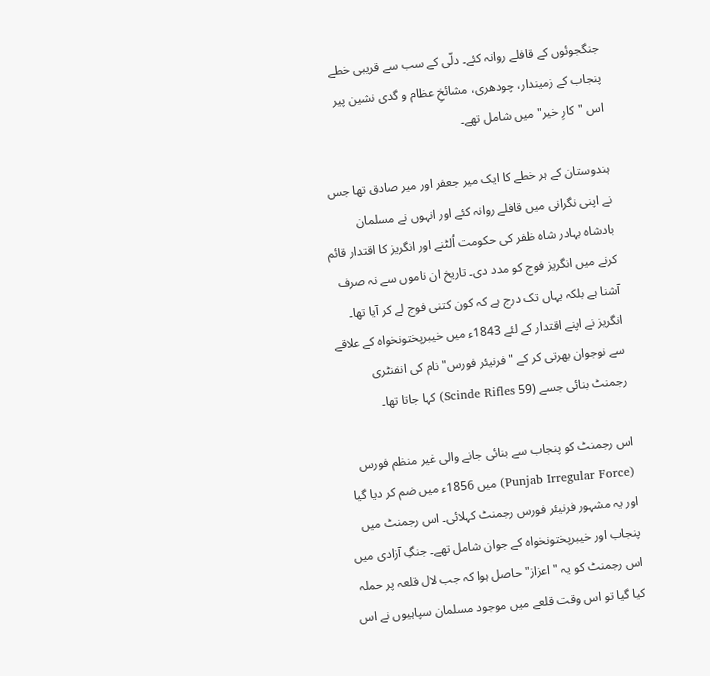جنگجوئوں کے قافلے روانہ کئے۔ دلّی کے سب سے قریبی خطے پنجاب کے زمیندار، چودھری، مشائخِ عظام و گدی نشین پیر اس "کارِ خیر" میں شامل تھے۔

ہندوستان کے ہر خطے کا ایک میر جعفر اور میر صادق تھا جس نے اپنی نگرانی میں قافلے روانہ کئے اور انہوں نے مسلمان بادشاہ بہادر شاہ ظفر کی حکومت اُلٹنے اور انگریز کا اقتدار قائم کرنے میں انگریز فوج کو مدد دی۔ تاریخ ان ناموں سے نہ صرف آشنا ہے بلکہ یہاں تک درج ہے کہ کون کتنی فوج لے کر آیا تھا۔ انگریز نے اپنے اقتدار کے لئے 1843ء میں خیبرپختونخواہ کے علاقے سے نوجوان بھرتی کر کے "فرنیئر فورس" نام کی انفنٹری رجمنٹ بنائی جسے (59 Scinde Rifles) کہا جاتا تھا۔

اس رجمنٹ کو پنجاب سے بنائی جانے والی غیر منظم فورس (Punjab Irregular Force) میں 1856ء میں ضم کر دیا گیا اور یہ مشہور فرنیئر فورس رجمنٹ کہلائی۔ اس رجمنٹ میں پنجاب اور خیبرپختونخواہ کے جوان شامل تھے۔ جنگِ آزادی میں اس رجمنٹ کو یہ "اعزاز" حاصل ہوا کہ جب لال قلعہ پر حملہ کیا گیا تو اس وقت قلعے میں موجود مسلمان سپاہیوں نے اس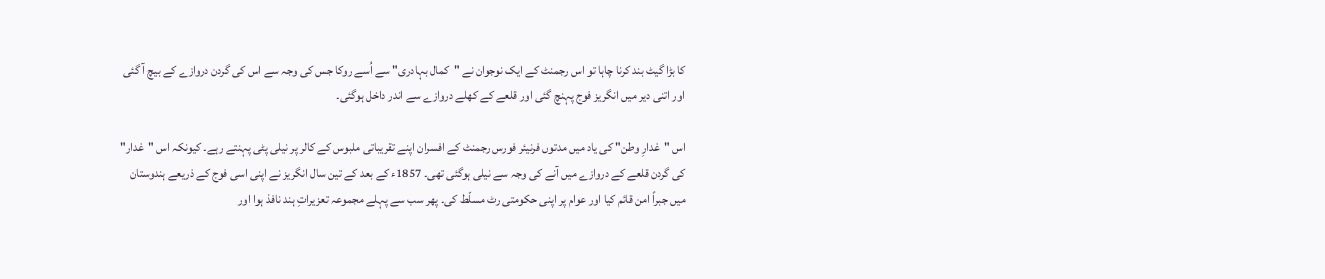کا بڑا گیٹ بند کرنا چاہا تو اس رجمنٹ کے ایک نوجوان نے "کمال بہادری" سے اُسے روکا جس کی وجہ سے اس کی گردن دروازے کے بیچ آ گئی اور اتنی دیر میں انگریز فوج پہنچ گئی اور قلعے کے کھلے دروازے سے اندر داخل ہوگئی۔

اس "غدارِ وطن" کی یاد میں مدتوں فرنیئر فورس رجمنٹ کے افسران اپنے تقریباتی ملبوس کے کالر پر نیلی پٹی پہنتے رہے۔ کیونکہ اس "غدار" کی گردن قلعے کے دروازے میں آنے کی وجہ سے نیلی ہوگئی تھی۔ 1857ء کے بعد کے تین سال انگریز نے اپنی اسی فوج کے ذریعے ہندوستان میں جبراً امن قائم کیا اور عوام پر اپنی حکومتی رٹ مسلّط کی۔ پھر سب سے پہلے مجموعہ تعزیراتِ ہند نافذ ہوا اور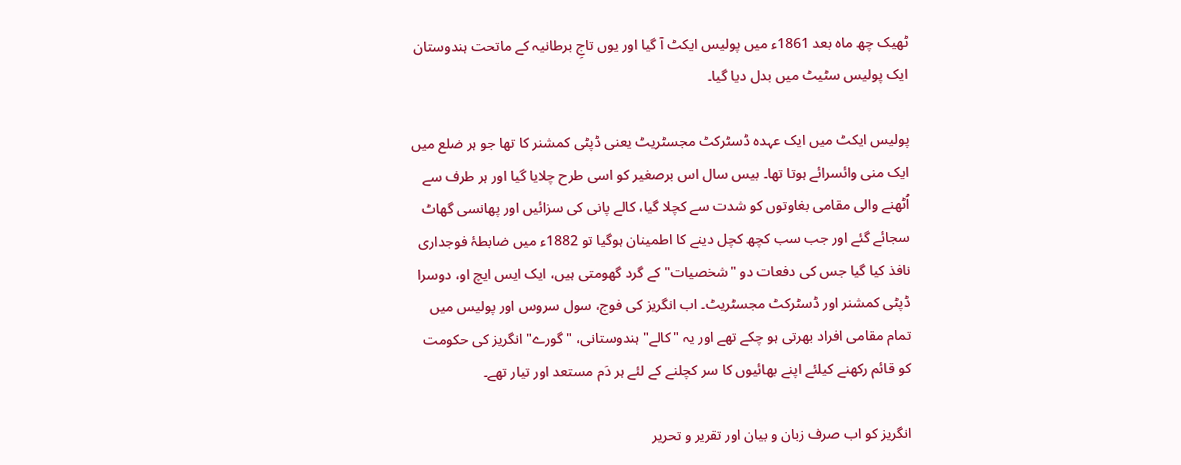ٹھیک چھ ماہ بعد 1861ء میں پولیس ایکٹ آ گیا اور یوں تاجِ برطانیہ کے ماتحت ہندوستان ایک پولیس سٹیٹ میں بدل دیا گیا۔

پولیس ایکٹ میں ایک عہدہ ڈسٹرکٹ مجسٹریٹ یعنی ڈپٹی کمشنر کا تھا جو ہر ضلع میں ایک منی وائسرائے ہوتا تھا۔ بیس سال اس برصغیر کو اسی طرح چلایا گیا اور ہر طرف سے اُٹھنے والی مقامی بغاوتوں کو شدت سے کچلا گیا، کالے پانی کی سزائیں اور پھانسی گھاٹ سجائے گئے اور جب سب کچھ کچل دینے کا اطمینان ہوگیا تو 1882ء میں ضابطۂ فوجداری نافذ کیا گیا جس کی دفعات دو "شخصیات" کے گرد گھومتی ہیں، ایک ایس ایچ او، دوسرا ڈپٹی کمشنر اور ڈسٹرکٹ مجسٹریٹ۔ اب انگریز کی فوج، سول سروس اور پولیس میں تمام مقامی افراد بھرتی ہو چکے تھے اور یہ "کالے" ہندوستانی، "گورے" انگریز کی حکومت کو قائم رکھنے کیلئے اپنے بھائیوں کا سر کچلنے کے لئے ہر دَم مستعد اور تیار تھے۔

انگریز کو اب صرف زبان و بیان اور تقریر و تحریر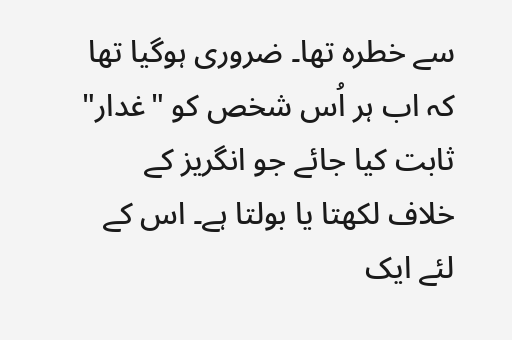سے خطرہ تھا۔ ضروری ہوگیا تھا کہ اب ہر اُس شخص کو "غدار" ثابت کیا جائے جو انگریز کے خلاف لکھتا یا بولتا ہے۔ اس کے لئے ایک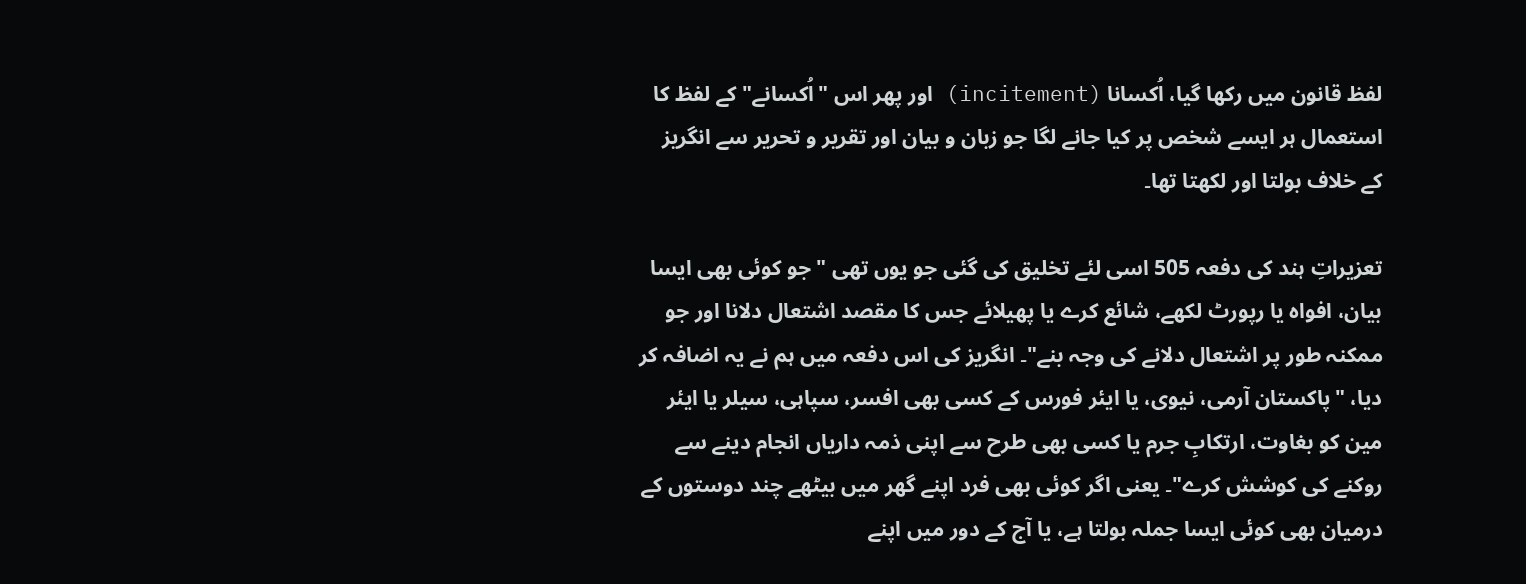لفظ قانون میں رکھا گیا، اُکسانا (incitement) اور پھر اس "اُکسانے" کے لفظ کا استعمال ہر ایسے شخص پر کیا جانے لگا جو زبان و بیان اور تقریر و تحریر سے انگریز کے خلاف بولتا اور لکھتا تھا۔

تعزیراتِ ہند کی دفعہ 505 اسی لئے تخلیق کی گئی جو یوں تھی "جو کوئی بھی ایسا بیان، افواہ یا رپورٹ لکھے، شائع کرے یا پھیلائے جس کا مقصد اشتعال دلانا اور جو ممکنہ طور پر اشتعال دلانے کی وجہ بنے"۔ انگریز کی اس دفعہ میں ہم نے یہ اضافہ کر دیا، "پاکستان آرمی، نیوی، یا ایئر فورس کے کسی بھی افسر، سپاہی، سیلر یا ایئر مین کو بغاوت، ارتکابِ جرم یا کسی بھی طرح سے اپنی ذمہ داریاں انجام دینے سے روکنے کی کوشش کرے"۔ یعنی اگر کوئی بھی فرد اپنے گھر میں بیٹھے چند دوستوں کے درمیان بھی کوئی ایسا جملہ بولتا ہے، یا آج کے دور میں اپنے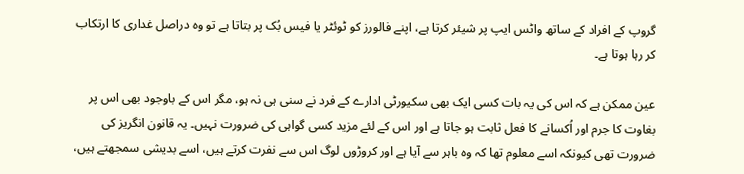گروپ کے افراد کے ساتھ واٹس ایپ پر شیئر کرتا ہے، اپنے فالورز کو ٹوئٹر یا فیس بُک پر بتاتا ہے تو وہ دراصل غداری کا ارتکاب کر رہا ہوتا ہے۔

عین ممکن ہے کہ اس کی یہ بات کسی ایک بھی سکیورٹی ادارے کے فرد نے سنی ہی نہ ہو، مگر اس کے باوجود بھی اس پر بغاوت کا جرم اور اُکسانے کا فعل ثابت ہو جاتا ہے اور اس کے لئے مزید کسی گواہی کی ضرورت نہیں۔ یہ قانون انگریز کی ضرورت تھی کیونکہ اسے معلوم تھا کہ وہ باہر سے آیا ہے اور کروڑوں لوگ اس سے نفرت کرتے ہیں، اسے بدیشی سمجھتے ہیں،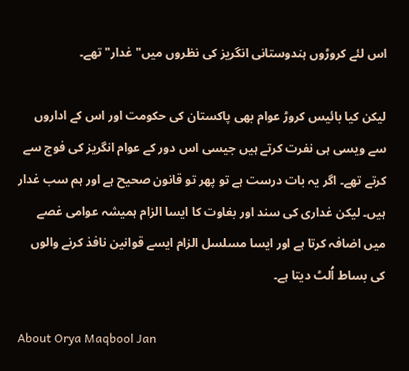اس لئے کروڑوں ہندوستانی انگریز کی نظروں میں"غدار" تھے۔

لیکن کیا بائیس کروڑ عوام بھی پاکستان کی حکومت اور اس کے اداروں سے ویسی ہی نفرت کرتے ہیں جیسی اس دور کے عوام انگریز کی فوج سے کرتے تھے۔ اگر یہ بات درست ہے تو پھر تو قانون صحیح ہے اور ہم سب غدار ہیں۔ لیکن غداری کی سند اور بغاوت کا ایسا الزام ہمیشہ عوامی غصے میں اضافہ کرتا ہے اور ایسا مسلسل الزام ایسے قوانین نافذ کرنے والوں کی بساط اُلٹ دیتا ہے۔

About Orya Maqbool Jan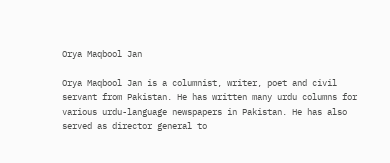Orya Maqbool Jan

Orya Maqbool Jan is a columnist, writer, poet and civil servant from Pakistan. He has written many urdu columns for various urdu-language newspapers in Pakistan. He has also served as director general to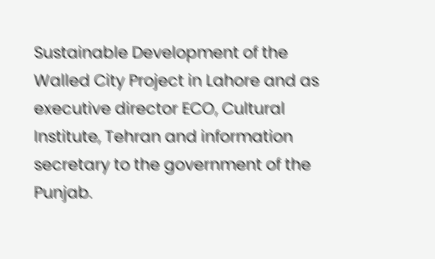Sustainable Development of the Walled City Project in Lahore and as executive director ECO, Cultural Institute, Tehran and information secretary to the government of the Punjab.